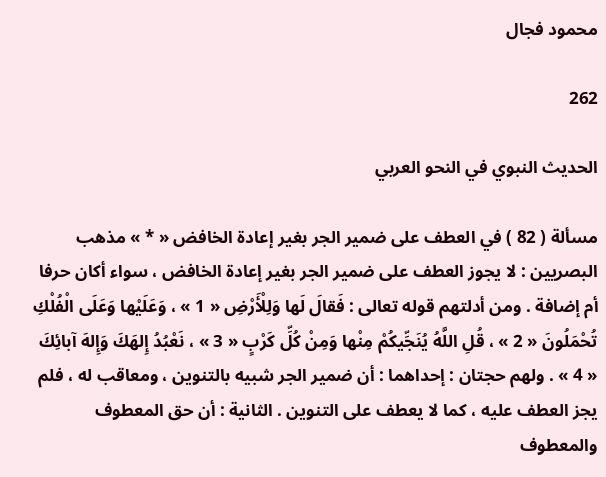محمود فجال

262

الحديث النبوي في النحو العربي

مسألة ( 82 ) في العطف على ضمير الجر بغير إعادة الخافض « * » مذهب البصريين : لا يجوز العطف على ضمير الجر بغير إعادة الخافض ، سواء أكان حرفا أم إضافة . ومن أدلتهم قوله تعالى : فَقالَ لَها وَلِلْأَرْضِ « 1 » ، وَعَلَيْها وَعَلَى الْفُلْكِ تُحْمَلُونَ « 2 » ، قُلِ اللَّهُ يُنَجِّيكُمْ مِنْها وَمِنْ كُلِّ كَرْبٍ « 3 » ، نَعْبُدُ إِلهَكَ وَإِلهَ آبائِكَ « 4 » . ولهم حجتان : إحداهما : أن ضمير الجر شبيه بالتنوين ، ومعاقب له ، فلم يجز العطف عليه ، كما لا يعطف على التنوين . الثانية : أن حق المعطوف والمعطوف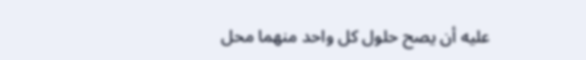عليه أن يصح حلول كل واحد منهما محل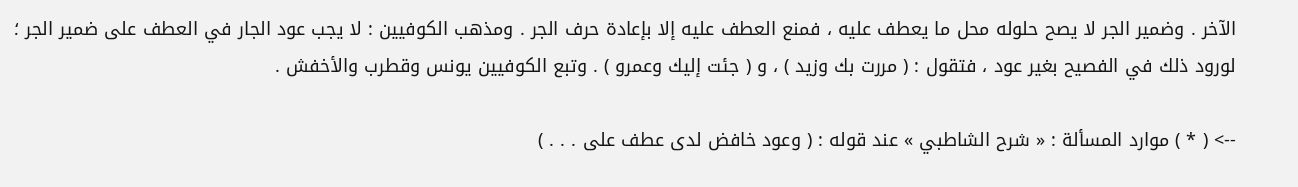الآخر . وضمير الجر لا يصح حلوله محل ما يعطف عليه ، فمنع العطف عليه إلا بإعادة حرف الجر . ومذهب الكوفيين : لا يجب عود الجار في العطف على ضمير الجر ؛ لورود ذلك في الفصيح بغير عود ، فتقول : ( مررت بك وزيد ) ، و ( جئت إليك وعمرو ) . وتبع الكوفيين يونس وقطرب والأخفش .

--> ( * ) موارد المسألة : « شرح الشاطبي » عند قوله : ( وعود خافض لدى عطف على . . . )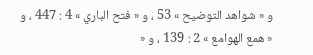و « شواهد التوضيح » 53 ، و « فتح الباري » 4 : 447 ، و « همع الهوامع » 2 : 139 ، و «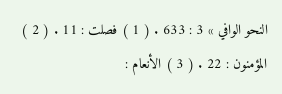النحو الوافي » 3 : 633 . ( 1 ) فصلت : 11 . ( 2 ) المؤمنون : 22 . ( 3 ) الأنعام :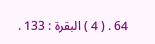64 . ( 4 ) البقرة : 133 .